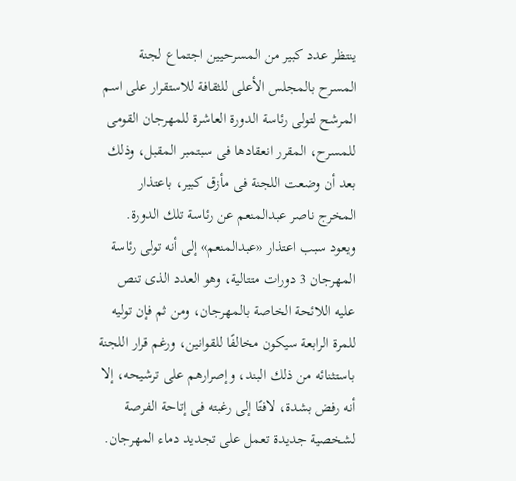ينتظر عدد كبير من المسرحيين اجتماع لجنة المسرح بالمجلس الأعلى للثقافة للاستقرار على اسم المرشح لتولى رئاسة الدورة العاشرة للمهرجان القومى للمسرح، المقرر انعقادها فى سبتمبر المقبل، وذلك بعد أن وضعت اللجنة فى مأزق كبير، باعتذار المخرج ناصر عبدالمنعم عن رئاسة تلك الدورة.
ويعود سبب اعتذار «عبدالمنعم» إلى أنه تولى رئاسة المهرجان 3 دورات متتالية، وهو العدد الذى تنص عليه اللائحة الخاصة بالمهرجان، ومن ثم فإن توليه للمرة الرابعة سيكون مخالفًا للقوانين، ورغم قرار اللجنة باستثنائه من ذلك البند، وإصرارهم على ترشيحه، إلا أنه رفض بشدة، لافتًا إلى رغبته فى إتاحة الفرصة لشخصية جديدة تعمل على تجديد دماء المهرجان.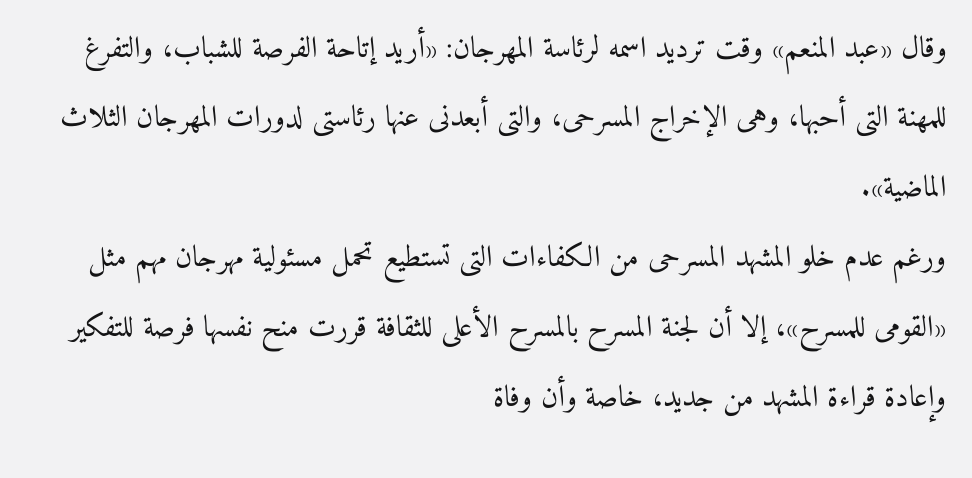وقال «عبد المنعم» وقت ترديد اسمه لرئاسة المهرجان: «أريد إتاحة الفرصة للشباب، والتفرغ للمهنة التى أحبها، وهى الإخراج المسرحى، والتى أبعدنى عنها رئاستى لدورات المهرجان الثلاث الماضية».
ورغم عدم خلو المشهد المسرحى من الكفاءات التى تستطيع تحمل مسئولية مهرجان مهم مثل «القومى للمسرح»، إلا أن لجنة المسرح بالمسرح الأعلى للثقافة قررت منح نفسها فرصة للتفكير وإعادة قراءة المشهد من جديد، خاصة وأن وفاة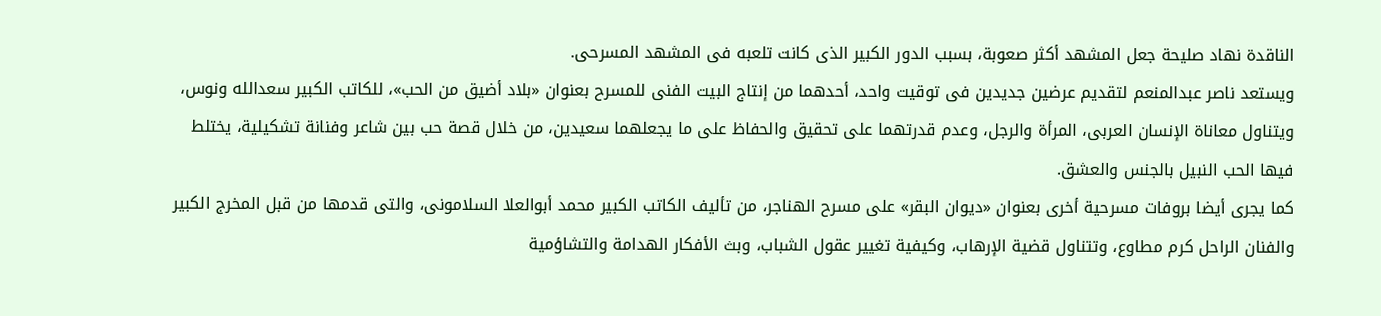الناقدة نهاد صليحة جعل المشهد أكثر صعوبة، بسبب الدور الكبير الذى كانت تلعبه فى المشهد المسرحى.
ويستعد ناصر عبدالمنعم لتقديم عرضين جديدين فى توقيت واحد، أحدهما من إنتاج البيت الفنى للمسرح بعنوان «بلاد أضيق من الحب»، للكاتب الكبير سعدالله ونوس، ويتناول معاناة الإنسان العربى، المرأة والرجل، وعدم قدرتهما على تحقيق والحفاظ على ما يجعلهما سعيدين، من خلال قصة حب بين شاعر وفنانة تشكيلية، يختلط فيها الحب النبيل بالجنس والعشق.
كما يجرى أيضا بروفات مسرحية أخرى بعنوان «ديوان البقر» على مسرح الهناجر، من تأليف الكاتب الكبير محمد أبوالعلا السلامونى، والتى قدمها من قبل المخرج الكبير والفنان الراحل كرم مطاوع، وتتناول قضية الإرهاب، وكيفية تغيير عقول الشباب، وبث الأفكار الهدامة والتشاؤمية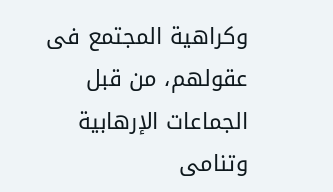وكراهية المجتمع فى عقولهم، من قبل الجماعات الإرهابية وتنامى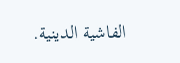الفاشية الدينية.